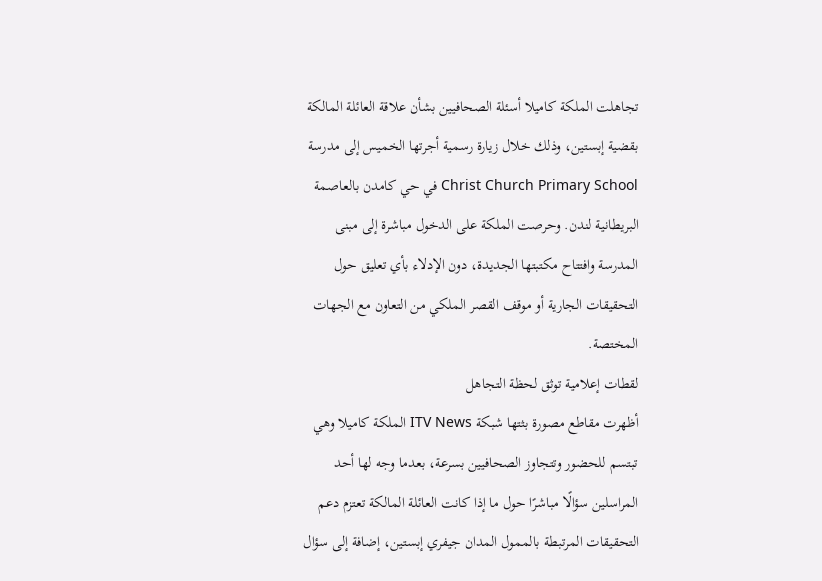تجاهلت الملكة كاميلا أسئلة الصحافيين بشأن علاقة العائلة المالكة بقضية إبستين، وذلك خلال زيارة رسمية أجرتها الخميس إلى مدرسة Christ Church Primary School في حي كامدن بالعاصمة البريطانية لندن. وحرصت الملكة على الدخول مباشرة إلى مبنى المدرسة وافتتاح مكتبتها الجديدة، دون الإدلاء بأي تعليق حول التحقيقات الجارية أو موقف القصر الملكي من التعاون مع الجهات المختصة.
لقطات إعلامية توثق لحظة التجاهل
أظهرت مقاطع مصورة بثتها شبكة ITV News الملكة كاميلا وهي تبتسم للحضور وتتجاوز الصحافيين بسرعة، بعدما وجه لها أحد المراسلين سؤالًا مباشرًا حول ما إذا كانت العائلة المالكة تعتزم دعم التحقيقات المرتبطة بالممول المدان جيفري إبستين، إضافة إلى سؤال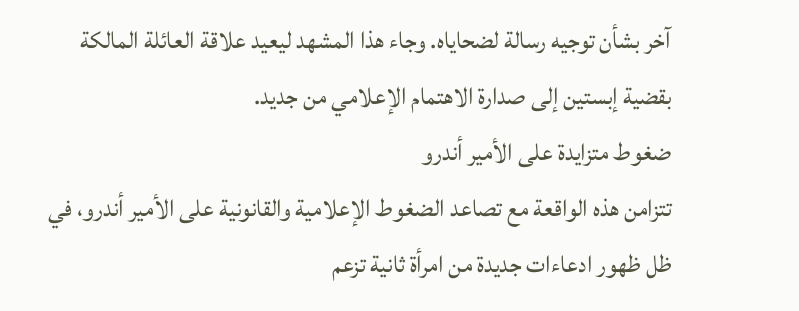آخر بشأن توجيه رسالة لضحاياه. وجاء هذا المشهد ليعيد علاقة العائلة المالكة بقضية إبستين إلى صدارة الاهتمام الإعلامي من جديد.
ضغوط متزايدة على الأمير أندرو
تتزامن هذه الواقعة مع تصاعد الضغوط الإعلامية والقانونية على الأمير أندرو، في ظل ظهور ادعاءات جديدة من امرأة ثانية تزعم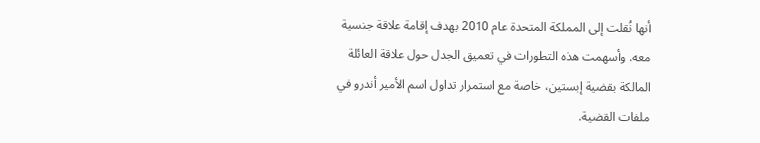أنها نُقلت إلى المملكة المتحدة عام 2010 بهدف إقامة علاقة جنسية معه. وأسهمت هذه التطورات في تعميق الجدل حول علاقة العائلة المالكة بقضية إبستين، خاصة مع استمرار تداول اسم الأمير أندرو في ملفات القضية.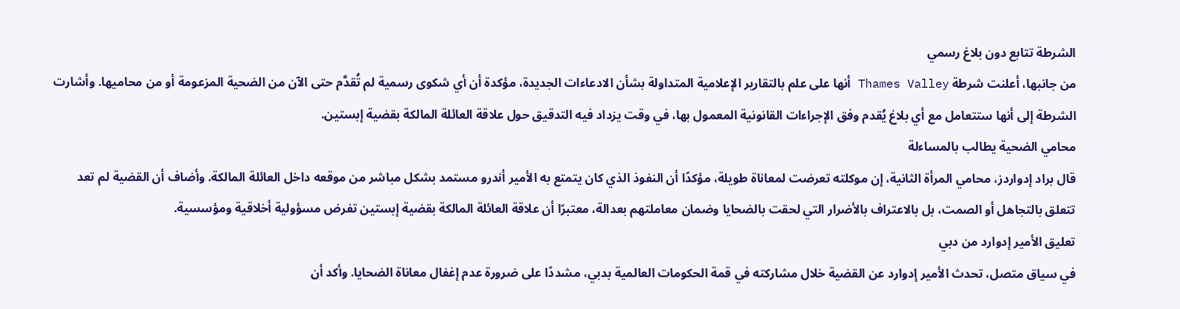الشرطة تتابع دون بلاغ رسمي
من جانبها، أعلنت شرطة Thames Valley أنها على علم بالتقارير الإعلامية المتداولة بشأن الادعاءات الجديدة، مؤكدة أن أي شكوى رسمية لم تُقدَّم حتى الآن من الضحية المزعومة أو من محاميها. وأشارت الشرطة إلى أنها ستتعامل مع أي بلاغ يُقدم وفق الإجراءات القانونية المعمول بها، في وقت يزداد فيه التدقيق حول علاقة العائلة المالكة بقضية إبستين.
محامي الضحية يطالب بالمساءلة
قال براد إدواردز، محامي المرأة الثانية، إن موكلته تعرضت لمعاناة طويلة، مؤكدًا أن النفوذ الذي كان يتمتع به الأمير أندرو مستمد بشكل مباشر من موقعه داخل العائلة المالكة. وأضاف أن القضية لم تعد تتعلق بالتجاهل أو الصمت، بل بالاعتراف بالأضرار التي لحقت بالضحايا وضمان معاملتهم بعدالة، معتبرًا أن علاقة العائلة المالكة بقضية إبستين تفرض مسؤولية أخلاقية ومؤسسية.
تعليق الأمير إدوارد من دبي
في سياق متصل، تحدث الأمير إدوارد عن القضية خلال مشاركته في قمة الحكومات العالمية بدبي، مشددًا على ضرورة عدم إغفال معاناة الضحايا. وأكد أن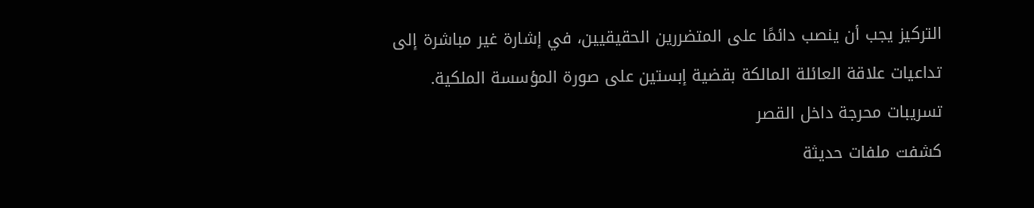التركيز يجب أن ينصب دائمًا على المتضررين الحقيقيين، في إشارة غير مباشرة إلى تداعيات علاقة العائلة المالكة بقضية إبستين على صورة المؤسسة الملكية.
تسريبات محرجة داخل القصر
كشفت ملفات حديثة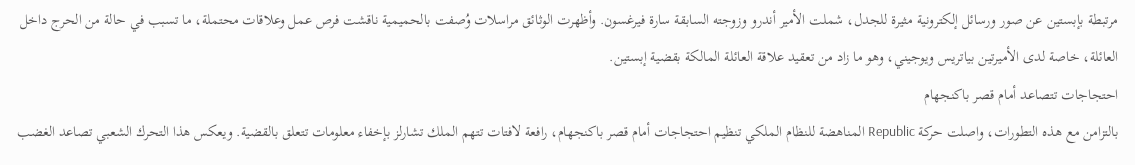مرتبطة بإبستين عن صور ورسائل إلكترونية مثيرة للجدل، شملت الأمير أندرو وزوجته السابقة سارة فيرغسون. وأظهرت الوثائق مراسلات وُصفت بالحميمية ناقشت فرص عمل وعلاقات محتملة، ما تسبب في حالة من الحرج داخل العائلة، خاصة لدى الأميرتين بياتريس ويوجيني، وهو ما زاد من تعقيد علاقة العائلة المالكة بقضية إبستين.
احتجاجات تتصاعد أمام قصر باكنجهام
بالتزامن مع هذه التطورات، واصلت حركة Republic المناهضة للنظام الملكي تنظيم احتجاجات أمام قصر باكنجهام، رافعة لافتات تتهم الملك تشارلز بإخفاء معلومات تتعلق بالقضية. ويعكس هذا التحرك الشعبي تصاعد الغضب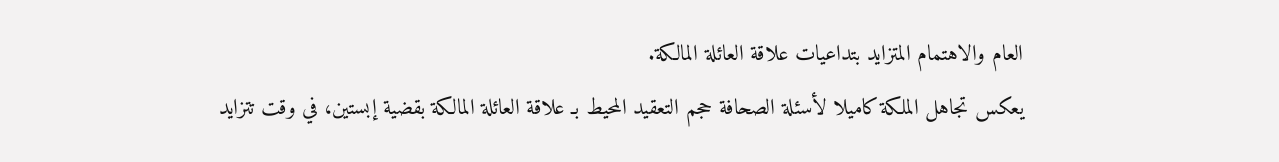العام والاهتمام المتزايد بتداعيات علاقة العائلة المالكة.
يعكس تجاهل الملكة كاميلا لأسئلة الصحافة حجم التعقيد المحيط بـ علاقة العائلة المالكة بقضية إبستين، في وقت تتزايد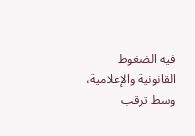فيه الضغوط القانونية والإعلامية، وسط ترقب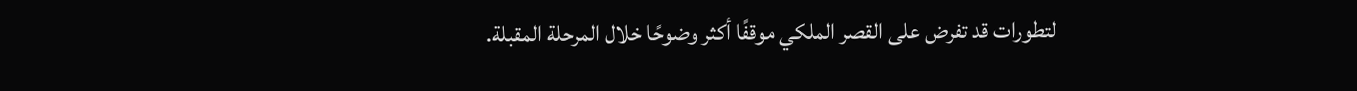لتطورات قد تفرض على القصر الملكي موقفًا أكثر وضوحًا خلال المرحلة المقبلة.